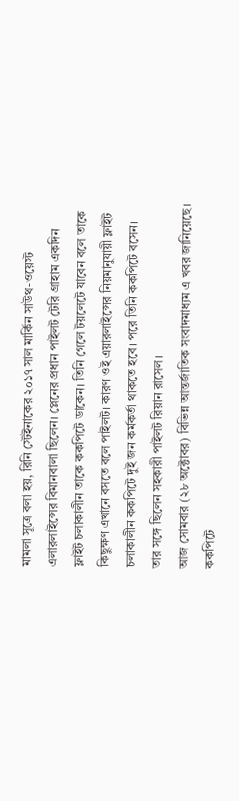মামলা সূত্রে বলা হয়, রিনি স্টেইনাকের ২০১৭ সাল মার্কিন সাউথ-ওয়েস্ট এলারলাইন্সের বিমানবালা ছিলেন। প্লেনের প্রধান পাইলট টেরি গ্রাহাম একদিন ফ্লাইট চলাকালীন তাকে ককপিটে ডাকেন। তিনি গেলে টয়লেটে যাবেন বলে তাকে কিছুক্ষণ এখানে বসতে বলে পাইলট। কারণ ওই এয়ারলাইন্সের নিয়মানুযায়ী ফ্লাইট চলাকালীন ককপিটে দুই জন কর্মকর্তা থাকতে হবে। পরে তিনি ককপিটে বসেন। তার সঙ্গে ছিলেন সহকারী পাইলট রিয়ান রাসেল।
আজ সোমবার (২৮ অক্টোবর) বিভিন্ন আন্তর্জাতিক সংবাদমাধ্যম এ খবর জানিয়েছে।
ককপিটে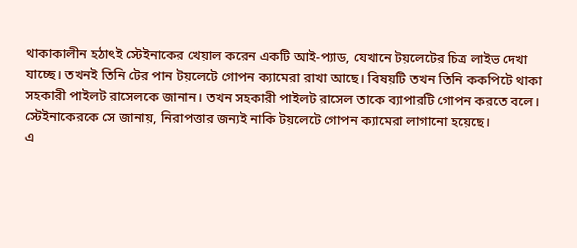থাকাকালীন হঠাৎই স্টেইনাকের খেয়াল করেন একটি আই-প্যাড, যেখানে টয়লেটের চিত্র লাইভ দেখা যাচ্ছে। তখনই তিনি টের পান টয়লেটে গোপন ক্যামেরা রাখা আছে। বিষয়টি তখন তিনি ককপিটে থাকা সহকারী পাইলট রাসেলকে জানান। তখন সহকারী পাইলট রাসেল তাকে ব্যাপারটি গোপন করতে বলে। স্টেইনাকেরকে সে জানায়, নিরাপত্তার জন্যই নাকি টয়লেটে গোপন ক্যামেরা লাগানো হয়েছে।
এ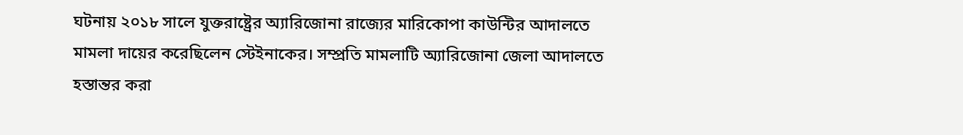ঘটনায় ২০১৮ সালে যুক্তরাষ্ট্রের অ্যারিজোনা রাজ্যের মারিকোপা কাউন্টির আদালতে মামলা দায়ের করেছিলেন স্টেইনাকের। সম্প্রতি মামলাটি অ্যারিজোনা জেলা আদালতে হস্তান্তর করা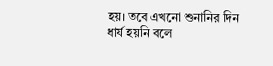হয়। তবে এখনো শুনানির দিন ধার্য হয়নি বলে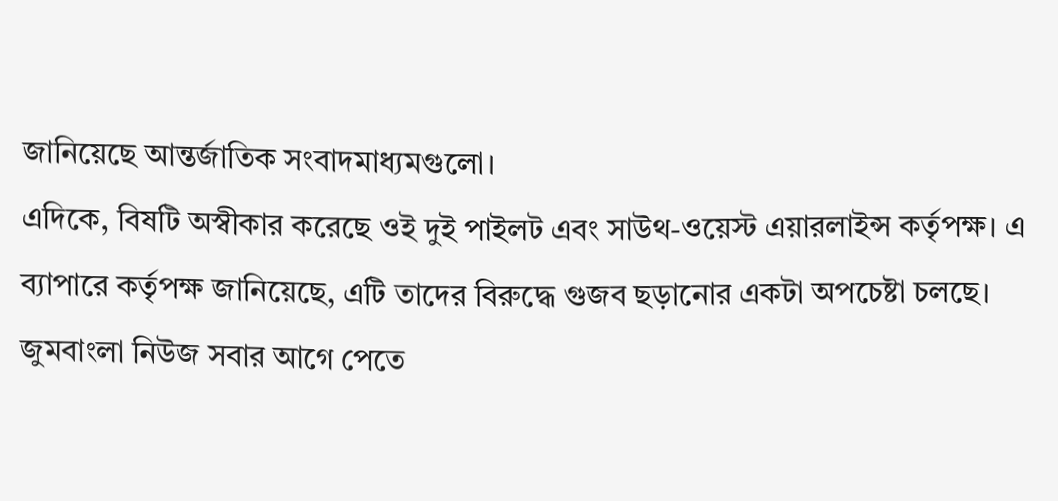জানিয়েছে আন্তর্জাতিক সংবাদমাধ্যমগুলো।
এদিকে, বিষটি অস্বীকার করেছে ওই দুই পাইলট এবং সাউথ-ওয়েস্ট এয়ারলাইন্স কর্তৃপক্ষ। এ ব্যাপারে কর্তৃপক্ষ জানিয়েছে, এটি তাদের বিরুদ্ধে গুজব ছড়ানোর একটা অপচেষ্টা চলছে।
জুমবাংলা নিউজ সবার আগে পেতে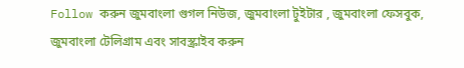Follow করুন জুমবাংলা গুগল নিউজ, জুমবাংলা টুইটার , জুমবাংলা ফেসবুক, জুমবাংলা টেলিগ্রাম এবং সাবস্ক্রাইব করুন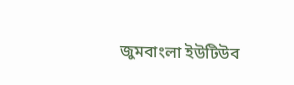জুমবাংলা ইউটিউব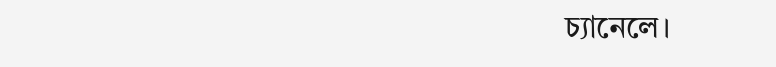চ্যানেলে।